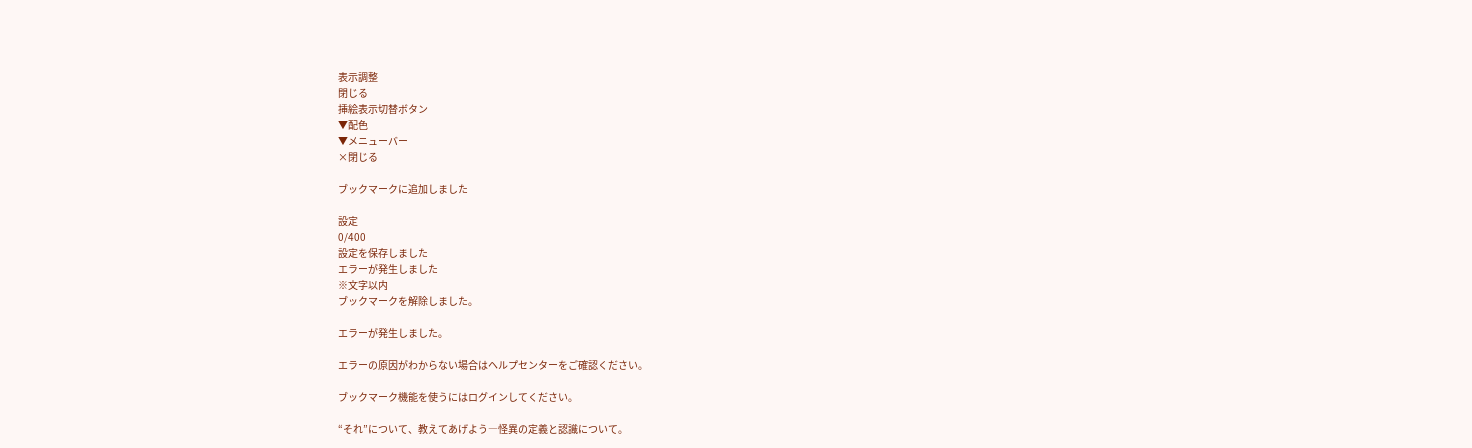表示調整
閉じる
挿絵表示切替ボタン
▼配色
▼メニューバー
×閉じる

ブックマークに追加しました

設定
0/400
設定を保存しました
エラーが発生しました
※文字以内
ブックマークを解除しました。

エラーが発生しました。

エラーの原因がわからない場合はヘルプセンターをご確認ください。

ブックマーク機能を使うにはログインしてください。

“それ”について、教えてあげよう―怪異の定義と認識について。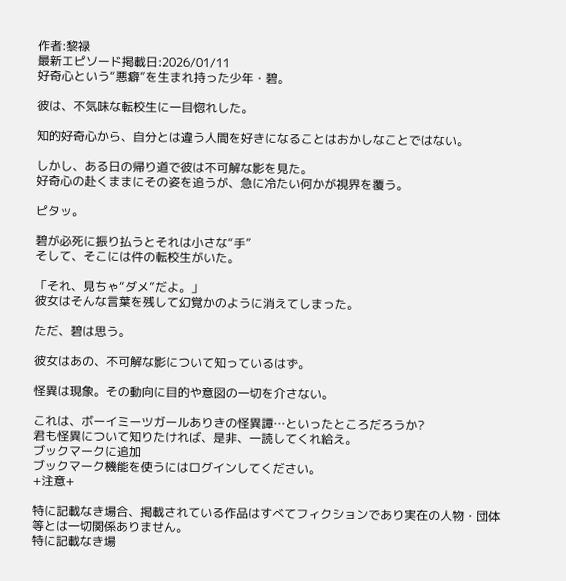作者:黎禄
最新エピソード掲載日:2026/01/11
好奇心という“悪癖”を生まれ持った少年・碧。

彼は、不気味な転校生に一目惚れした。

知的好奇心から、自分とは違う人間を好きになることはおかしなことではない。

しかし、ある日の帰り道で彼は不可解な影を見た。
好奇心の赴くままにその姿を追うが、急に冷たい何かが視界を覆う。

ピタッ。

碧が必死に振り払うとそれは小さな“手”
そして、そこには件の転校生がいた。

「それ、見ちゃ“ダメ”だよ。」
彼女はそんな言葉を残して幻覚かのように消えてしまった。

ただ、碧は思う。

彼女はあの、不可解な影について知っているはず。

怪異は現象。その動向に目的や意図の一切を介さない。

これは、ボーイミーツガールありきの怪異譚…といったところだろうか?
君も怪異について知りたければ、是非、一読してくれ給え。
ブックマークに追加
ブックマーク機能を使うにはログインしてください。
+注意+

特に記載なき場合、掲載されている作品はすべてフィクションであり実在の人物・団体等とは一切関係ありません。
特に記載なき場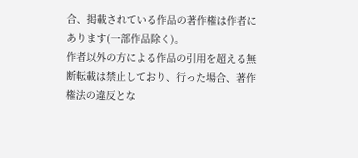合、掲載されている作品の著作権は作者にあります(一部作品除く)。
作者以外の方による作品の引用を超える無断転載は禁止しており、行った場合、著作権法の違反とな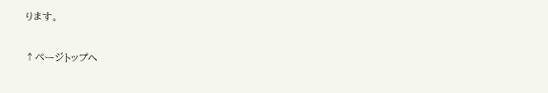ります。

↑ページトップへ